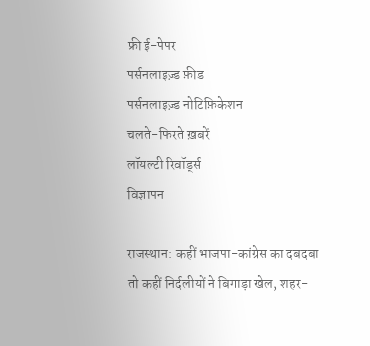फ्री ई-पेपर
पर्सनलाइज़्ड फ़ीड
पर्सनलाइज़्ड नोटिफ़िकेशन
चलते-फिरते ख़बरें
लॉयल्टी रिवॉर्ड्स
विज्ञापन

राजस्थान: कहीं भाजपा-कांग्रेस का दबदबा तो कहीं निर्दलीयों ने बिगाड़ा खेल, शहर-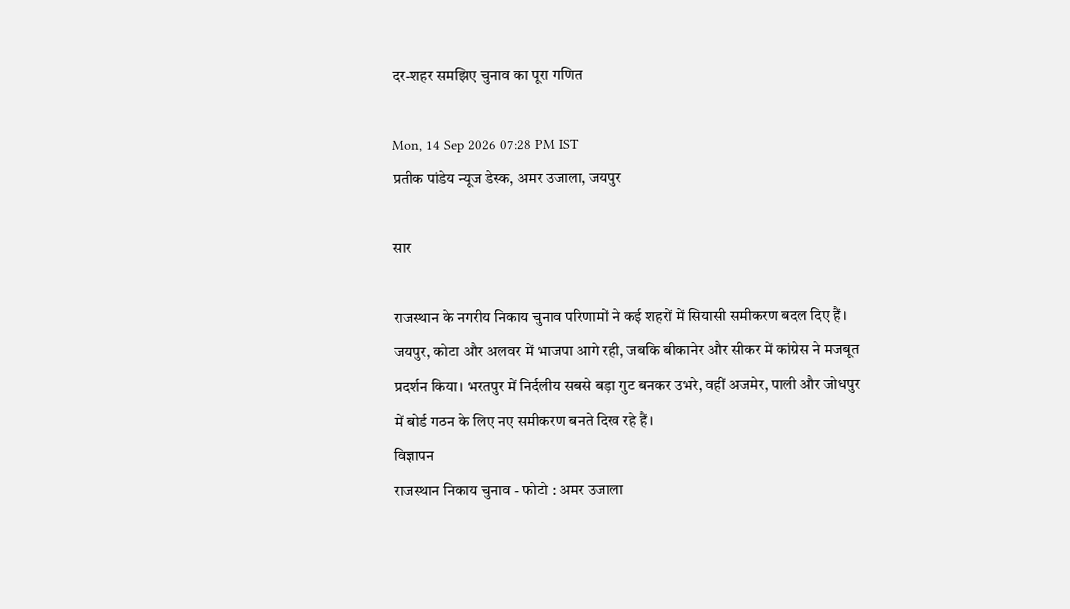दर-शहर समझिए चुनाव का पूरा गणित

Mon, 14 Sep 2026 07:28 PM IST
प्रतीक पांडेय न्यूज डेस्क, अमर उजाला, जयपुर

सार

राजस्थान के नगरीय निकाय चुनाव परिणामों ने कई शहरों में सियासी समीकरण बदल दिए हैं। जयपुर, कोटा और अलवर में भाजपा आगे रही, जबकि बीकानेर और सीकर में कांग्रेस ने मजबूत प्रदर्शन किया। भरतपुर में निर्दलीय सबसे बड़ा गुट बनकर उभरे, वहीं अजमेर, पाली और जोधपुर में बोर्ड गठन के लिए नए समीकरण बनते दिख रहे हैं।
विज्ञापन
राजस्थान निकाय चुनाव - फोटो : अमर उजाला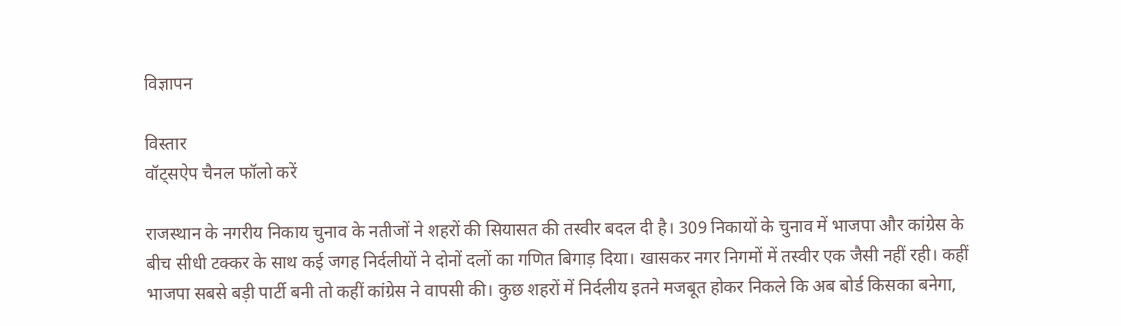विज्ञापन

विस्तार
वॉट्सऐप चैनल फॉलो करें

राजस्थान के नगरीय निकाय चुनाव के नतीजों ने शहरों की सियासत की तस्वीर बदल दी है। 309 निकायों के चुनाव में भाजपा और कांग्रेस के बीच सीधी टक्कर के साथ कई जगह निर्दलीयों ने दोनों दलों का गणित बिगाड़ दिया। खासकर नगर निगमों में तस्वीर एक जैसी नहीं रही। कहीं भाजपा सबसे बड़ी पार्टी बनी तो कहीं कांग्रेस ने वापसी की। कुछ शहरों में निर्दलीय इतने मजबूत होकर निकले कि अब बोर्ड किसका बनेगा,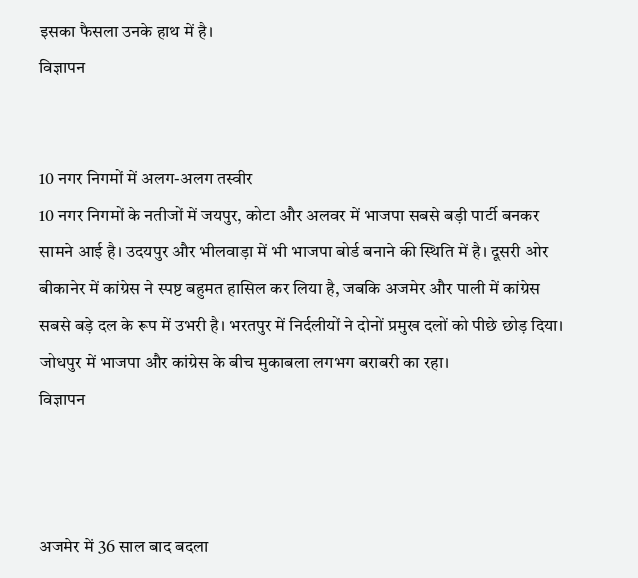इसका फैसला उनके हाथ में है।
विज्ञापन


10 नगर निगमों में अलग-अलग तस्वीर
10 नगर निगमों के नतीजों में जयपुर, कोटा और अलवर में भाजपा सबसे बड़ी पार्टी बनकर सामने आई है। उदयपुर और भीलवाड़ा में भी भाजपा बोर्ड बनाने की स्थिति में है। दूसरी ओर बीकानेर में कांग्रेस ने स्पष्ट बहुमत हासिल कर लिया है, जबकि अजमेर और पाली में कांग्रेस सबसे बड़े दल के रूप में उभरी है। भरतपुर में निर्दलीयों ने दोनों प्रमुख दलों को पीछे छोड़ दिया। जोधपुर में भाजपा और कांग्रेस के बीच मुकाबला लगभग बराबरी का रहा।
विज्ञापन



अजमेर में 36 साल बाद बदला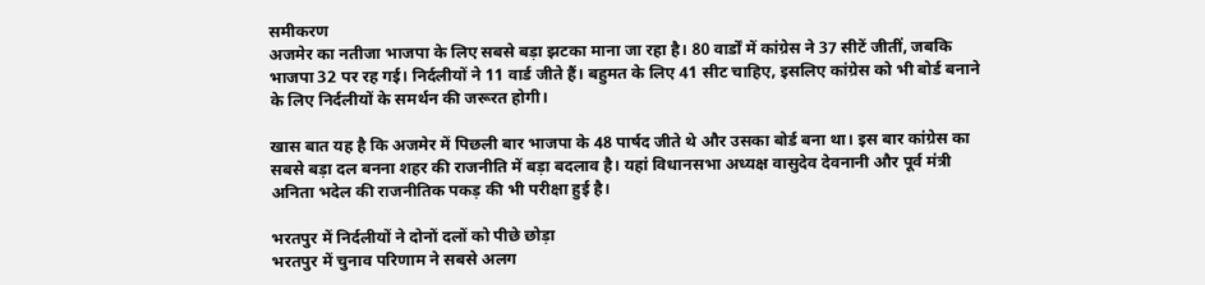समीकरण
अजमेर का नतीजा भाजपा के लिए सबसे बड़ा झटका माना जा रहा है। 80 वार्डों में कांग्रेस ने 37 सीटें जीतीं, जबकि भाजपा 32 पर रह गई। निर्दलीयों ने 11 वार्ड जीते हैं। बहुमत के लिए 41 सीट चाहिए, इसलिए कांग्रेस को भी बोर्ड बनाने के लिए निर्दलीयों के समर्थन की जरूरत होगी।

खास बात यह है कि अजमेर में पिछली बार भाजपा के 48 पार्षद जीते थे और उसका बोर्ड बना था। इस बार कांग्रेस का सबसे बड़ा दल बनना शहर की राजनीति में बड़ा बदलाव है। यहां विधानसभा अध्यक्ष वासुदेव देवनानी और पूर्व मंत्री अनिता भदेल की राजनीतिक पकड़ की भी परीक्षा हुई है।

भरतपुर में निर्दलीयों ने दोनों दलों को पीछे छोड़ा
भरतपुर में चुनाव परिणाम ने सबसे अलग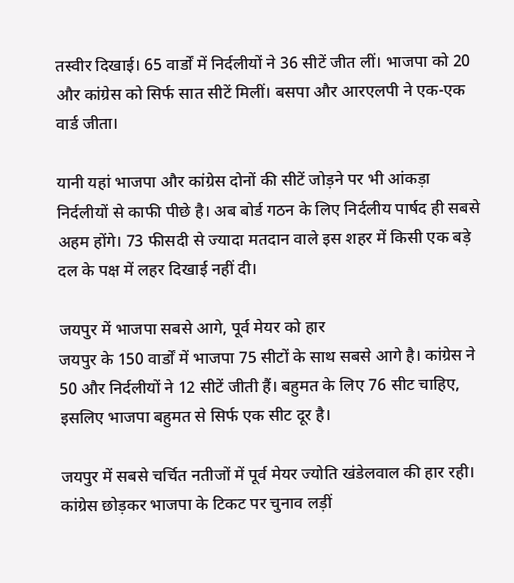तस्वीर दिखाई। 65 वार्डों में निर्दलीयों ने 36 सीटें जीत लीं। भाजपा को 20 और कांग्रेस को सिर्फ सात सीटें मिलीं। बसपा और आरएलपी ने एक-एक वार्ड जीता।

यानी यहां भाजपा और कांग्रेस दोनों की सीटें जोड़ने पर भी आंकड़ा निर्दलीयों से काफी पीछे है। अब बोर्ड गठन के लिए निर्दलीय पार्षद ही सबसे अहम होंगे। 73 फीसदी से ज्यादा मतदान वाले इस शहर में किसी एक बड़े दल के पक्ष में लहर दिखाई नहीं दी।

जयपुर में भाजपा सबसे आगे, पूर्व मेयर को हार
जयपुर के 150 वार्डों में भाजपा 75 सीटों के साथ सबसे आगे है। कांग्रेस ने 50 और निर्दलीयों ने 12 सीटें जीती हैं। बहुमत के लिए 76 सीट चाहिए, इसलिए भाजपा बहुमत से सिर्फ एक सीट दूर है।

जयपुर में सबसे चर्चित नतीजों में पूर्व मेयर ज्योति खंडेलवाल की हार रही। कांग्रेस छोड़कर भाजपा के टिकट पर चुनाव लड़ीं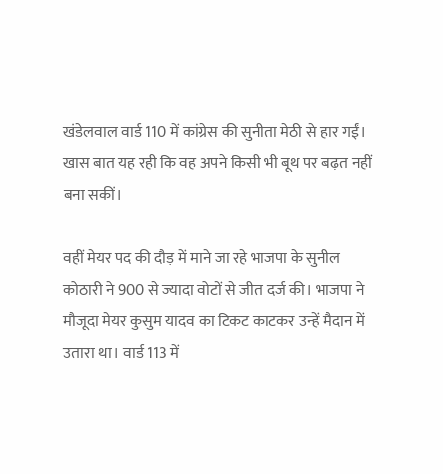खंडेलवाल वार्ड 110 में कांग्रेस की सुनीता मेठी से हार गईं। खास बात यह रही कि वह अपने किसी भी बूथ पर बढ़त नहीं बना सकीं।

वहीं मेयर पद की दौड़ में माने जा रहे भाजपा के सुनील कोठारी ने 900 से ज्यादा वोटों से जीत दर्ज की। भाजपा ने मौजूदा मेयर कुसुम यादव का टिकट काटकर उन्हें मैदान में उतारा था। वार्ड 113 में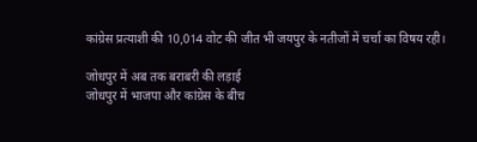कांग्रेस प्रत्याशी की 10,014 वोट की जीत भी जयपुर के नतीजों में चर्चा का विषय रही।

जोधपुर में अब तक बराबरी की लड़ाई
जोधपुर में भाजपा और कांग्रेस के बीच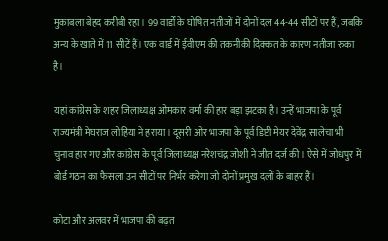मुकाबला बेहद करीबी रहा। 99 वार्डों के घोषित नतीजों में दोनों दल 44-44 सीटों पर हैं, जबकि अन्य के खाते में 11 सीटें हैं। एक वार्ड में ईवीएम की तकनीकी दिक्कत के कारण नतीजा रुका है।

यहां कांग्रेस के शहर जिलाध्यक्ष ओमकार वर्मा की हार बड़ा झटका है। उन्हें भाजपा के पूर्व राज्यमंत्री मेघराज लोहिया ने हराया। दूसरी ओर भाजपा के पूर्व डिप्टी मेयर देवेंद्र सालेचा भी चुनाव हार गए और कांग्रेस के पूर्व जिलाध्यक्ष नरेशचंद्र जोशी ने जीत दर्ज की। ऐसे में जोधपुर में बोर्ड गठन का फैसला उन सीटों पर निर्भर करेगा जो दोनों प्रमुख दलों के बाहर हैं।

कोटा और अलवर में भाजपा की बढ़त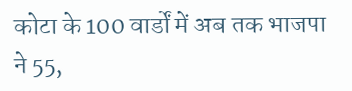कोटा के 100 वार्डों में अब तक भाजपा ने 55,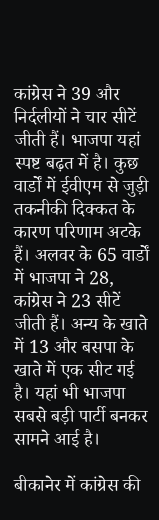कांग्रेस ने 39 और निर्दलीयों ने चार सीटें जीती हैं। भाजपा यहां स्पष्ट बढ़त में है। कुछ वार्डों में ईवीएम से जुड़ी तकनीकी दिक्कत के कारण परिणाम अटके हैं। अलवर के 65 वार्डों में भाजपा ने 28, कांग्रेस ने 23 सीटें जीती हैं। अन्य के खाते में 13 और बसपा के खाते में एक सीट गई है। यहां भी भाजपा सबसे बड़ी पार्टी बनकर सामने आई है।

बीकानेर में कांग्रेस की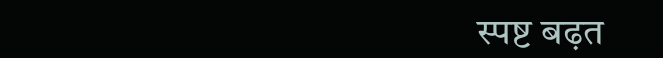स्पष्ट बढ़त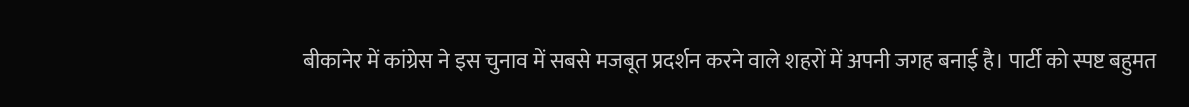बीकानेर में कांग्रेस ने इस चुनाव में सबसे मजबूत प्रदर्शन करने वाले शहरों में अपनी जगह बनाई है। पार्टी को स्पष्ट बहुमत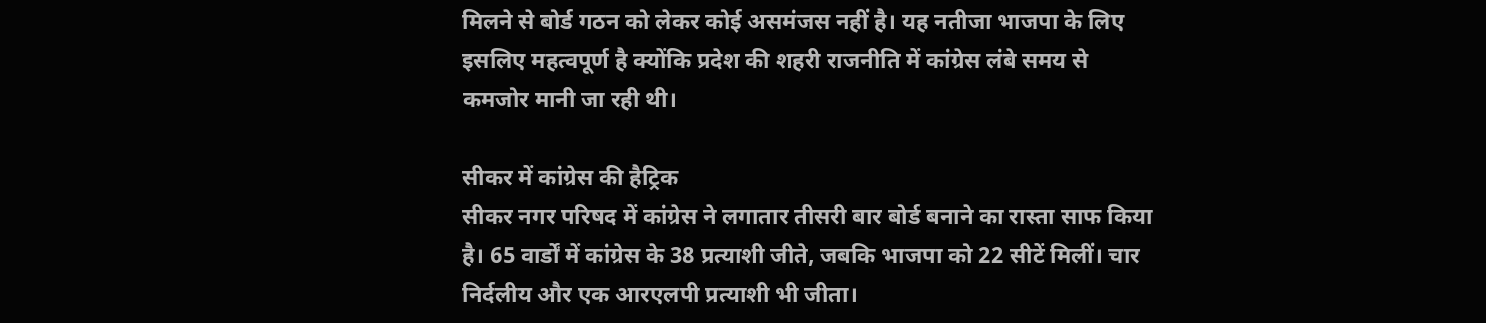मिलने से बोर्ड गठन को लेकर कोई असमंजस नहीं है। यह नतीजा भाजपा के लिए इसलिए महत्वपूर्ण है क्योंकि प्रदेश की शहरी राजनीति में कांग्रेस लंबे समय से कमजोर मानी जा रही थी।

सीकर में कांग्रेस की हैट्रिक
सीकर नगर परिषद में कांग्रेस ने लगातार तीसरी बार बोर्ड बनाने का रास्ता साफ किया है। 65 वार्डों में कांग्रेस के 38 प्रत्याशी जीते, जबकि भाजपा को 22 सीटें मिलीं। चार निर्दलीय और एक आरएलपी प्रत्याशी भी जीता।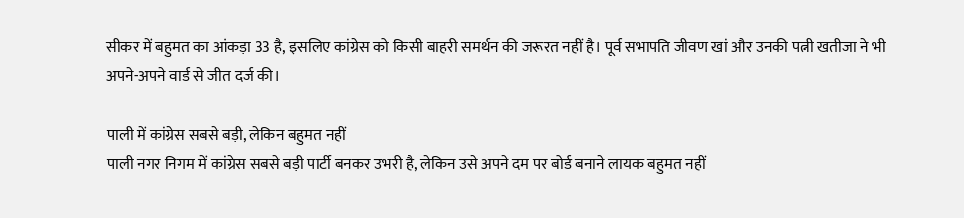सीकर में बहुमत का आंकड़ा 33 है, इसलिए कांग्रेस को किसी बाहरी समर्थन की जरूरत नहीं है। पूर्व सभापति जीवण खां और उनकी पत्नी खतीजा ने भी अपने-अपने वार्ड से जीत दर्ज की।

पाली में कांग्रेस सबसे बड़ी, लेकिन बहुमत नहीं
पाली नगर निगम में कांग्रेस सबसे बड़ी पार्टी बनकर उभरी है, लेकिन उसे अपने दम पर बोर्ड बनाने लायक बहुमत नहीं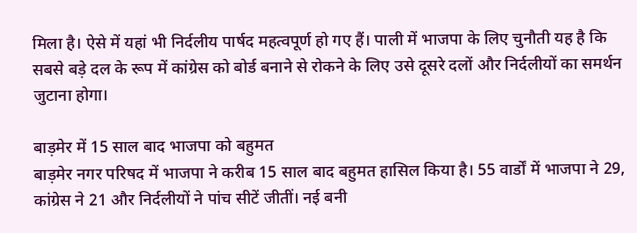मिला है। ऐसे में यहां भी निर्दलीय पार्षद महत्वपूर्ण हो गए हैं। पाली में भाजपा के लिए चुनौती यह है कि सबसे बड़े दल के रूप में कांग्रेस को बोर्ड बनाने से रोकने के लिए उसे दूसरे दलों और निर्दलीयों का समर्थन जुटाना होगा।

बाड़मेर में 15 साल बाद भाजपा को बहुमत
बाड़मेर नगर परिषद में भाजपा ने करीब 15 साल बाद बहुमत हासिल किया है। 55 वार्डों में भाजपा ने 29, कांग्रेस ने 21 और निर्दलीयों ने पांच सीटें जीतीं। नई बनी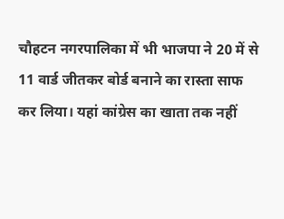चौहटन नगरपालिका में भी भाजपा ने 20 में से 11 वार्ड जीतकर बोर्ड बनाने का रास्ता साफ कर लिया। यहां कांग्रेस का खाता तक नहीं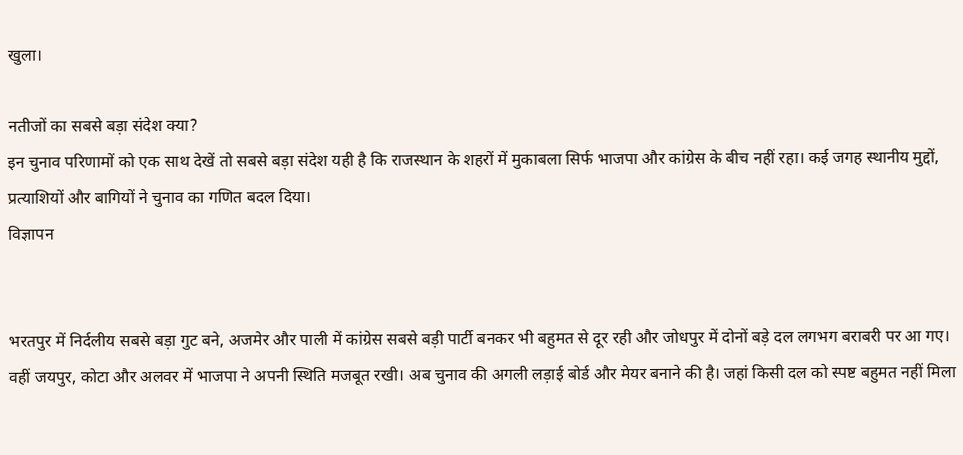खुला।

नतीजों का सबसे बड़ा संदेश क्या?
इन चुनाव परिणामों को एक साथ देखें तो सबसे बड़ा संदेश यही है कि राजस्थान के शहरों में मुकाबला सिर्फ भाजपा और कांग्रेस के बीच नहीं रहा। कई जगह स्थानीय मुद्दों, प्रत्याशियों और बागियों ने चुनाव का गणित बदल दिया।
विज्ञापन


भरतपुर में निर्दलीय सबसे बड़ा गुट बने, अजमेर और पाली में कांग्रेस सबसे बड़ी पार्टी बनकर भी बहुमत से दूर रही और जोधपुर में दोनों बड़े दल लगभग बराबरी पर आ गए। वहीं जयपुर, कोटा और अलवर में भाजपा ने अपनी स्थिति मजबूत रखी। अब चुनाव की अगली लड़ाई बोर्ड और मेयर बनाने की है। जहां किसी दल को स्पष्ट बहुमत नहीं मिला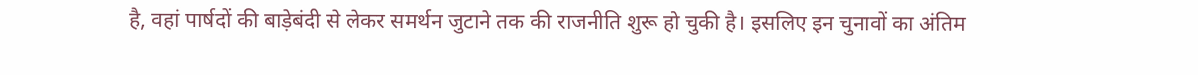है, वहां पार्षदों की बाड़ेबंदी से लेकर समर्थन जुटाने तक की राजनीति शुरू हो चुकी है। इसलिए इन चुनावों का अंतिम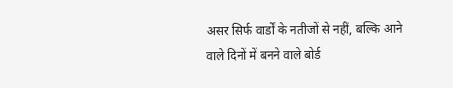असर सिर्फ वार्डों के नतीजों से नहीं, बल्कि आने वाले दिनों में बनने वाले बोर्ड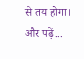से तय होगा।
और पढ़ें...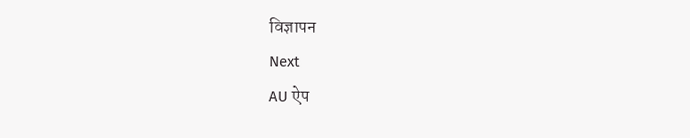विज्ञापन
Next
AU ऐप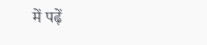में पढ़ें